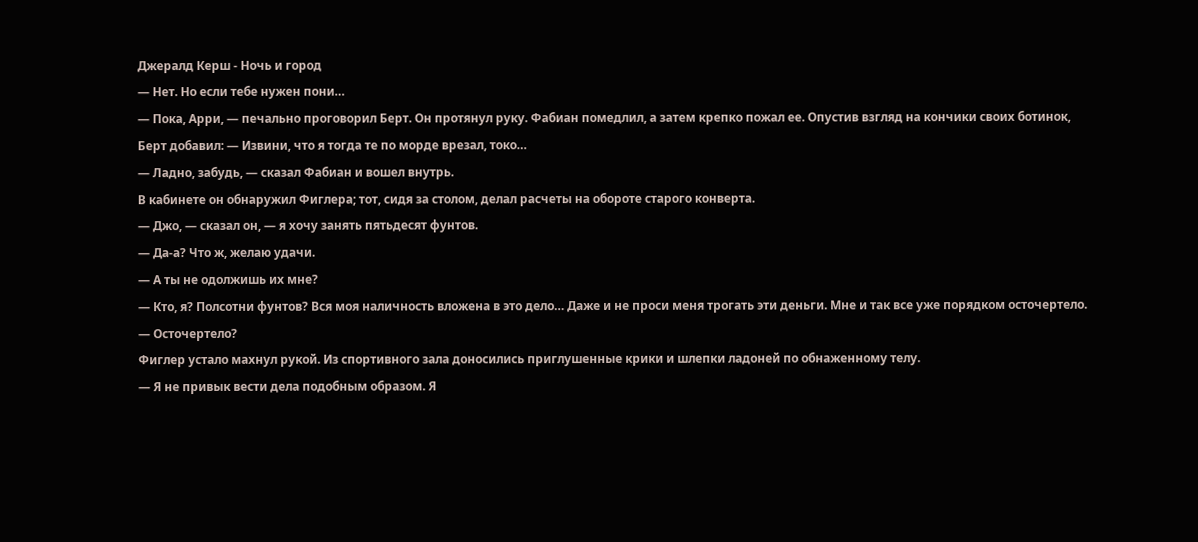Джералд Керш - Ночь и город
— Нет. Но если тебе нужен пони…
— Пока, Арри, — печально проговорил Берт. Он протянул руку. Фабиан помедлил, а затем крепко пожал ее. Опустив взгляд на кончики своих ботинок, Берт добавил: — Извини, что я тогда те по морде врезал, токо…
— Ладно, забудь, — сказал Фабиан и вошел внутрь.
В кабинете он обнаружил Фиглера; тот, сидя за столом, делал расчеты на обороте старого конверта.
— Джо, — сказал он, — я хочу занять пятьдесят фунтов.
— Да-а? Что ж, желаю удачи.
— А ты не одолжишь их мне?
— Кто, я? Полсотни фунтов? Вся моя наличность вложена в это дело… Даже и не проси меня трогать эти деньги. Мне и так все уже порядком осточертело.
— Осточертело?
Фиглер устало махнул рукой. Из спортивного зала доносились приглушенные крики и шлепки ладоней по обнаженному телу.
— Я не привык вести дела подобным образом. Я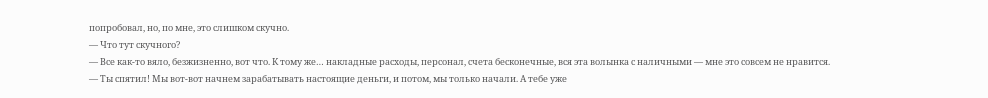попробовал, но, по мне, это слишком скучно.
— Что тут скучного?
— Все как-то вяло, безжизненно, вот что. К тому же… накладные расходы, персонал, счета бесконечные, вся эта волынка с наличными — мне это совсем не нравится.
— Ты спятил! Мы вот-вот начнем зарабатывать настоящие деньги, и потом, мы только начали. А тебе уже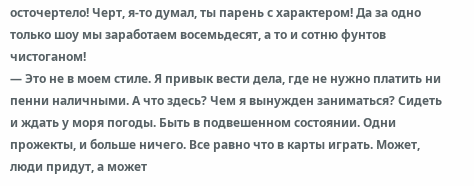осточертело! Черт, я-то думал, ты парень с характером! Да за одно только шоу мы заработаем восемьдесят, а то и сотню фунтов чистоганом!
— Это не в моем стиле. Я привык вести дела, где не нужно платить ни пенни наличными. А что здесь? Чем я вынужден заниматься? Сидеть и ждать у моря погоды. Быть в подвешенном состоянии. Одни прожекты, и больше ничего. Все равно что в карты играть. Может, люди придут, а может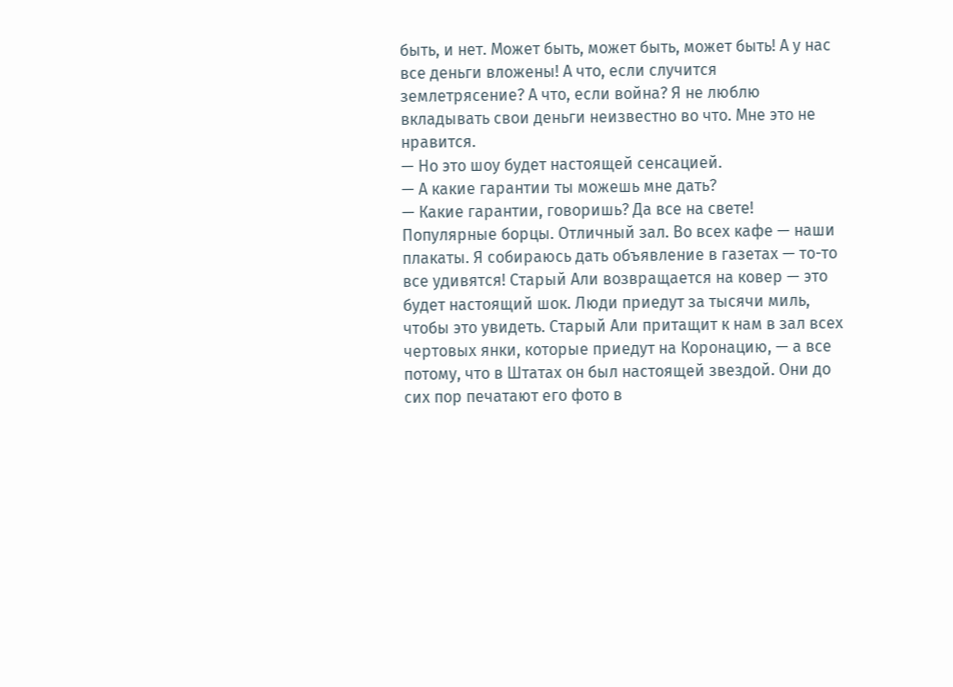быть, и нет. Может быть, может быть, может быть! А у нас все деньги вложены! А что, если случится землетрясение? А что, если война? Я не люблю вкладывать свои деньги неизвестно во что. Мне это не нравится.
— Но это шоу будет настоящей сенсацией.
— А какие гарантии ты можешь мне дать?
— Какие гарантии, говоришь? Да все на свете! Популярные борцы. Отличный зал. Во всех кафе — наши плакаты. Я собираюсь дать объявление в газетах — то-то все удивятся! Старый Али возвращается на ковер — это будет настоящий шок. Люди приедут за тысячи миль, чтобы это увидеть. Старый Али притащит к нам в зал всех чертовых янки, которые приедут на Коронацию, — а все потому, что в Штатах он был настоящей звездой. Они до сих пор печатают его фото в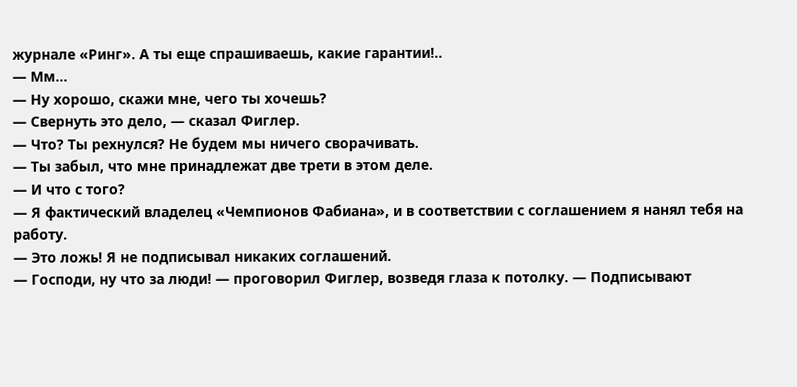журнале «Ринг». А ты еще спрашиваешь, какие гарантии!..
— Мм…
— Ну хорошо, скажи мне, чего ты хочешь?
— Свернуть это дело, — сказал Фиглер.
— Что? Ты рехнулся? Не будем мы ничего сворачивать.
— Ты забыл, что мне принадлежат две трети в этом деле.
— И что с того?
— Я фактический владелец «Чемпионов Фабиана», и в соответствии с соглашением я нанял тебя на работу.
— Это ложь! Я не подписывал никаких соглашений.
— Господи, ну что за люди! — проговорил Фиглер, возведя глаза к потолку. — Подписывают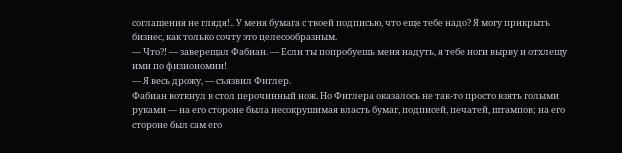соглашения не глядя!.. У меня бумага с твоей подписью, что еще тебе надо? Я могу прикрыть бизнес, как только сочту это целесообразным.
— Что?! — заверещал Фабиан. — Если ты попробуешь меня надуть, я тебе ноги вырву и отхлещу ими по физиономии!
— Я весь дрожу, — съязвил Фиглер.
Фабиан воткнул в стол перочинный нож. Но Фиглера оказалось не так-то просто взять голыми руками — на его стороне была несокрушимая власть бумаг, подписей, печатей, штампов; на его стороне был сам его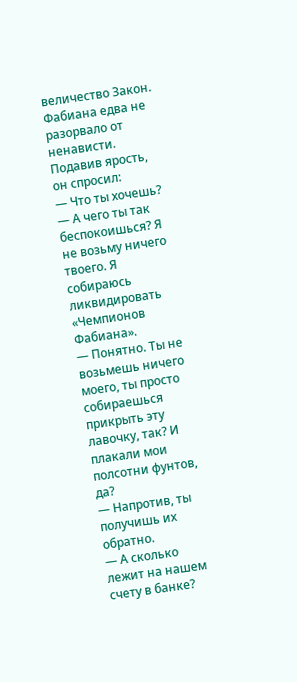величество Закон. Фабиана едва не разорвало от ненависти. Подавив ярость, он спросил:
— Что ты хочешь?
— А чего ты так беспокоишься? Я не возьму ничего твоего. Я собираюсь ликвидировать «Чемпионов Фабиана».
— Понятно. Ты не возьмешь ничего моего, ты просто собираешься прикрыть эту лавочку, так? И плакали мои полсотни фунтов, да?
— Напротив, ты получишь их обратно.
— А сколько лежит на нашем счету в банке?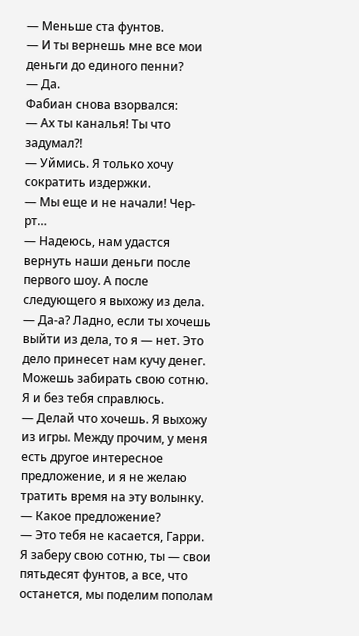— Меньше ста фунтов.
— И ты вернешь мне все мои деньги до единого пенни?
— Да.
Фабиан снова взорвался:
— Ах ты каналья! Ты что задумал?!
— Уймись. Я только хочу сократить издержки.
— Мы еще и не начали! Чер-рт…
— Надеюсь, нам удастся вернуть наши деньги после первого шоу. А после следующего я выхожу из дела.
— Да-а? Ладно, если ты хочешь выйти из дела, то я — нет. Это дело принесет нам кучу денег. Можешь забирать свою сотню. Я и без тебя справлюсь.
— Делай что хочешь. Я выхожу из игры. Между прочим, у меня есть другое интересное предложение, и я не желаю тратить время на эту волынку.
— Какое предложение?
— Это тебя не касается, Гарри. Я заберу свою сотню, ты — свои пятьдесят фунтов, а все, что останется, мы поделим пополам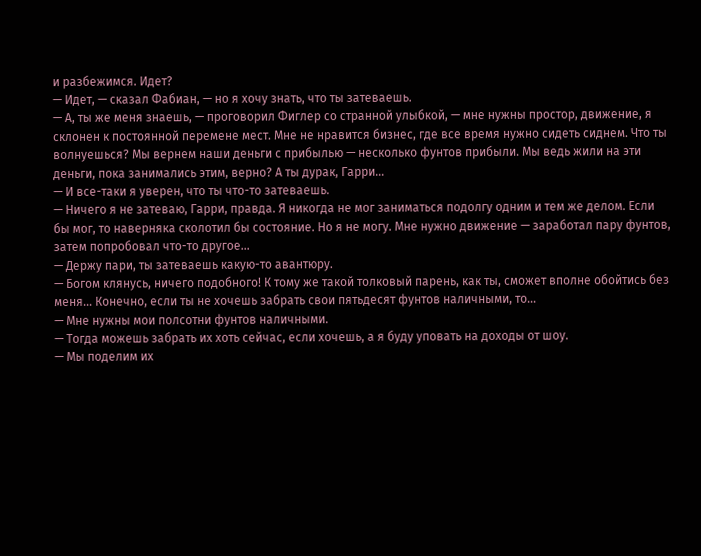и разбежимся. Идет?
— Идет, — сказал Фабиан, — но я хочу знать, что ты затеваешь.
— А, ты же меня знаешь, — проговорил Фиглер со странной улыбкой, — мне нужны простор, движение, я склонен к постоянной перемене мест. Мне не нравится бизнес, где все время нужно сидеть сиднем. Что ты волнуешься? Мы вернем наши деньги с прибылью — несколько фунтов прибыли. Мы ведь жили на эти деньги, пока занимались этим, верно? А ты дурак, Гарри…
— И все-таки я уверен, что ты что-то затеваешь.
— Ничего я не затеваю, Гарри, правда. Я никогда не мог заниматься подолгу одним и тем же делом. Если бы мог, то наверняка сколотил бы состояние. Но я не могу. Мне нужно движение — заработал пару фунтов, затем попробовал что-то другое…
— Держу пари, ты затеваешь какую-то авантюру.
— Богом клянусь, ничего подобного! К тому же такой толковый парень, как ты, сможет вполне обойтись без меня… Конечно, если ты не хочешь забрать свои пятьдесят фунтов наличными, то…
— Мне нужны мои полсотни фунтов наличными.
— Тогда можешь забрать их хоть сейчас, если хочешь, а я буду уповать на доходы от шоу.
— Мы поделим их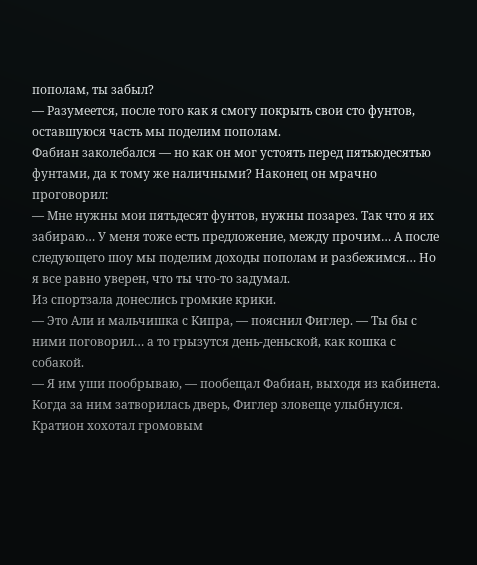пополам, ты забыл?
— Разумеется, после того как я смогу покрыть свои сто фунтов, оставшуюся часть мы поделим пополам.
Фабиан заколебался — но как он мог устоять перед пятьюдесятью фунтами, да к тому же наличными? Наконец он мрачно проговорил:
— Мне нужны мои пятьдесят фунтов, нужны позарез. Так что я их забираю… У меня тоже есть предложение, между прочим… А после следующего шоу мы поделим доходы пополам и разбежимся… Но я все равно уверен, что ты что-то задумал.
Из спортзала донеслись громкие крики.
— Это Али и мальчишка с Кипра, — пояснил Фиглер. — Ты бы с ними поговорил… а то грызутся день-деньской, как кошка с собакой.
— Я им уши пообрываю, — пообещал Фабиан, выходя из кабинета.
Когда за ним затворилась дверь, Фиглер зловеще улыбнулся.
Кратион хохотал громовым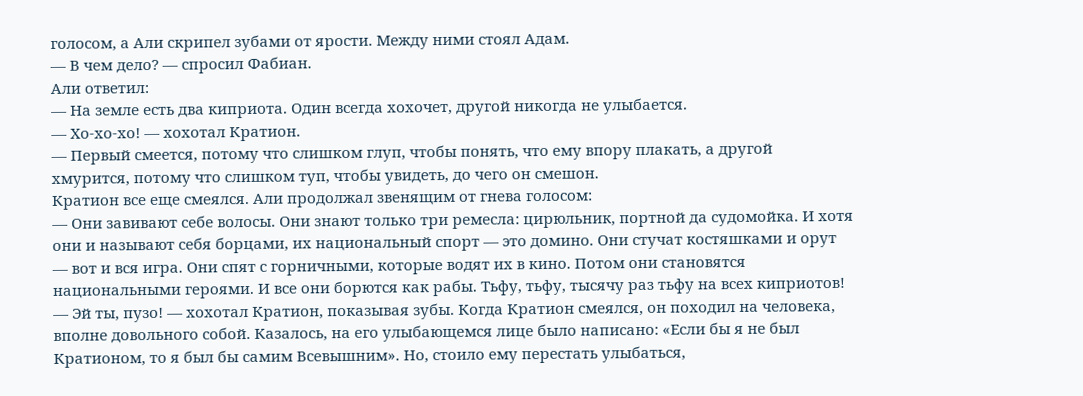голосом, а Али скрипел зубами от ярости. Между ними стоял Адам.
— В чем дело? — спросил Фабиан.
Али ответил:
— На земле есть два киприота. Один всегда хохочет, другой никогда не улыбается.
— Хо-хо-хо! — хохотал Кратион.
— Первый смеется, потому что слишком глуп, чтобы понять, что ему впору плакать, а другой хмурится, потому что слишком туп, чтобы увидеть, до чего он смешон.
Кратион все еще смеялся. Али продолжал звенящим от гнева голосом:
— Они завивают себе волосы. Они знают только три ремесла: цирюльник, портной да судомойка. И хотя они и называют себя борцами, их национальный спорт — это домино. Они стучат костяшками и орут — вот и вся игра. Они спят с горничными, которые водят их в кино. Потом они становятся национальными героями. И все они борются как рабы. Тьфу, тьфу, тысячу раз тьфу на всех киприотов!
— Эй ты, пузо! — хохотал Кратион, показывая зубы. Когда Кратион смеялся, он походил на человека, вполне довольного собой. Казалось, на его улыбающемся лице было написано: «Если бы я не был Кратионом, то я был бы самим Всевышним». Но, стоило ему перестать улыбаться,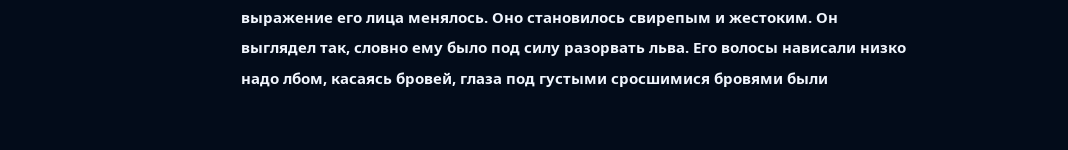выражение его лица менялось. Оно становилось свирепым и жестоким. Он выглядел так, словно ему было под силу разорвать льва. Его волосы нависали низко надо лбом, касаясь бровей, глаза под густыми сросшимися бровями были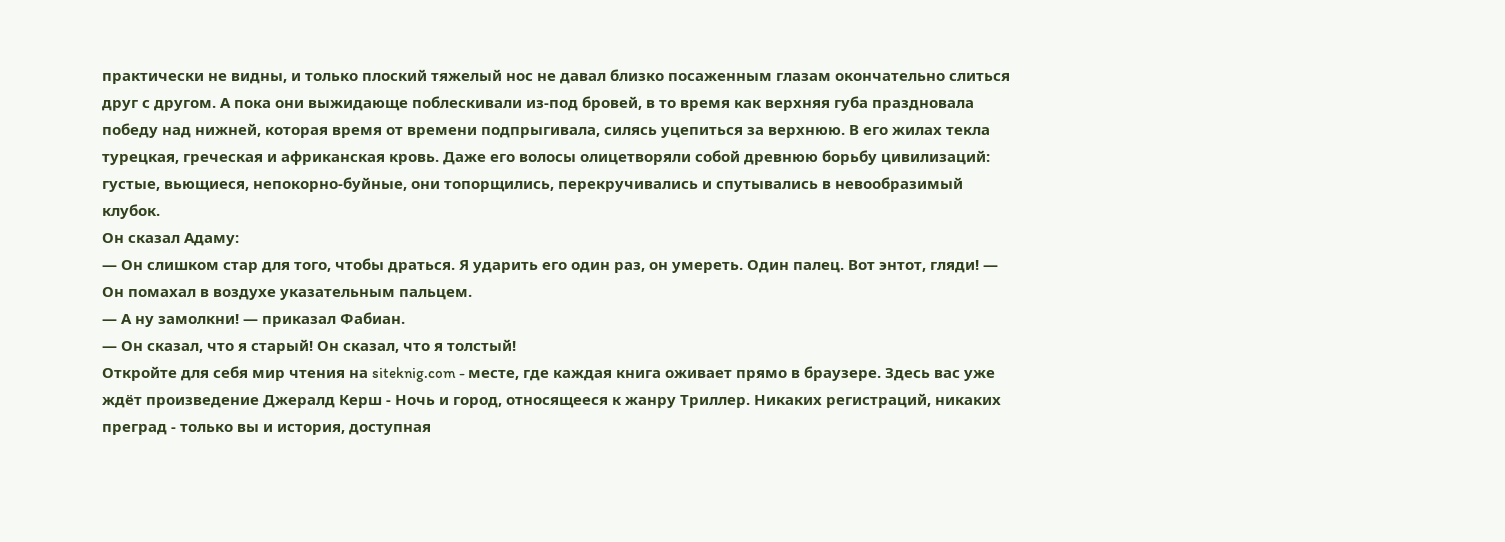практически не видны, и только плоский тяжелый нос не давал близко посаженным глазам окончательно слиться друг с другом. А пока они выжидающе поблескивали из-под бровей, в то время как верхняя губа праздновала победу над нижней, которая время от времени подпрыгивала, силясь уцепиться за верхнюю. В его жилах текла турецкая, греческая и африканская кровь. Даже его волосы олицетворяли собой древнюю борьбу цивилизаций: густые, вьющиеся, непокорно-буйные, они топорщились, перекручивались и спутывались в невообразимый клубок.
Он сказал Адаму:
— Он слишком стар для того, чтобы драться. Я ударить его один раз, он умереть. Один палец. Вот энтот, гляди! — Он помахал в воздухе указательным пальцем.
— А ну замолкни! — приказал Фабиан.
— Он сказал, что я старый! Он сказал, что я толстый!
Откройте для себя мир чтения на siteknig.com - месте, где каждая книга оживает прямо в браузере. Здесь вас уже ждёт произведение Джералд Керш - Ночь и город, относящееся к жанру Триллер. Никаких регистраций, никаких преград - только вы и история, доступная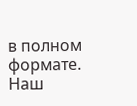в полном формате. Наш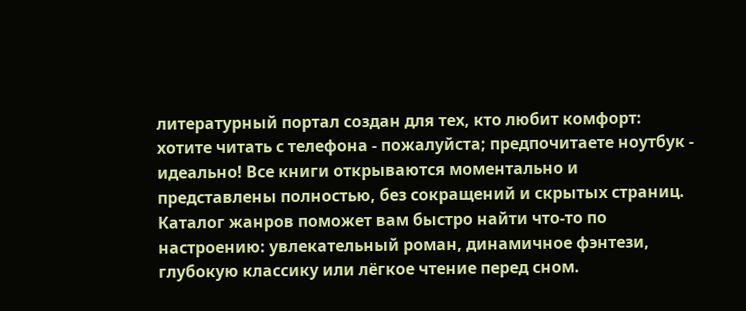литературный портал создан для тех, кто любит комфорт: хотите читать с телефона - пожалуйста; предпочитаете ноутбук - идеально! Все книги открываются моментально и представлены полностью, без сокращений и скрытых страниц. Каталог жанров поможет вам быстро найти что-то по настроению: увлекательный роман, динамичное фэнтези, глубокую классику или лёгкое чтение перед сном.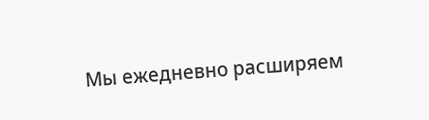Мы ежедневно расширяем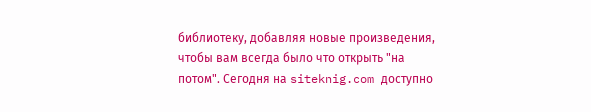библиотеку, добавляя новые произведения, чтобы вам всегда было что открыть "на потом". Сегодня на siteknig.com доступно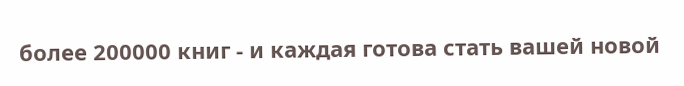более 200000 книг - и каждая готова стать вашей новой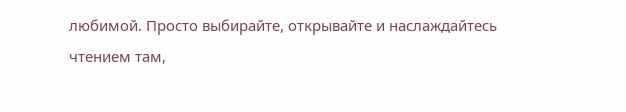любимой. Просто выбирайте, открывайте и наслаждайтесь чтением там,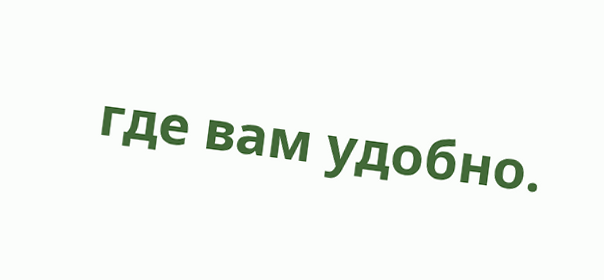где вам удобно.